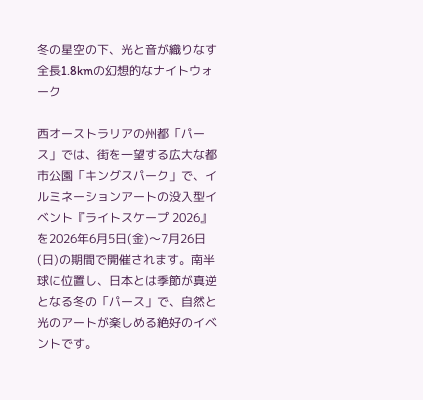冬の星空の下、光と音が織りなす全長1.8kmの幻想的なナイトウォーク

西オーストラリアの州都「パース」では、街を一望する広大な都市公園「キングスパーク」で、イルミネーションアートの没入型イベント『ライトスケープ 2026』を2026年6月5日(金)〜7月26日(日)の期間で開催されます。南半球に位置し、日本とは季節が真逆となる冬の「パース」で、自然と光のアートが楽しめる絶好のイベントです。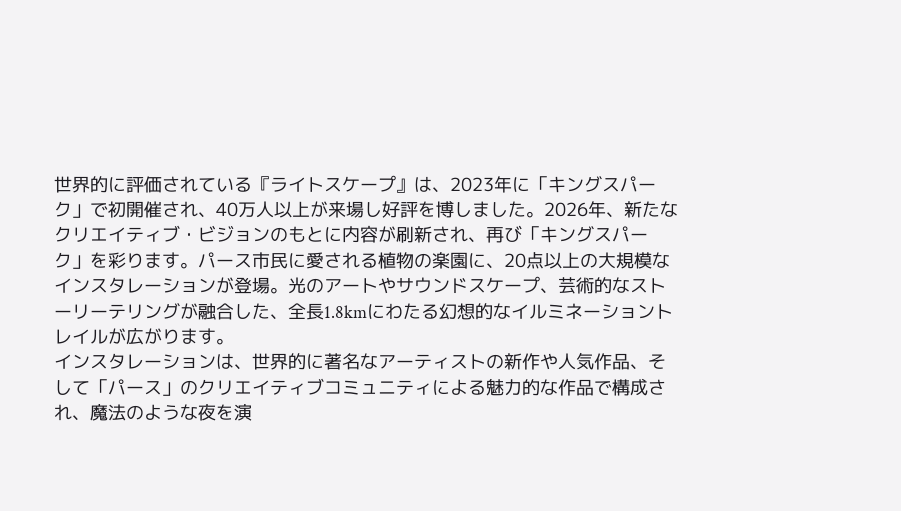世界的に評価されている『ライトスケープ』は、2023年に「キングスパーク」で初開催され、40万人以上が来場し好評を博しました。2026年、新たなクリエイティブ・ビジョンのもとに内容が刷新され、再び「キングスパーク」を彩ります。パース市民に愛される植物の楽園に、20点以上の大規模なインスタレーションが登場。光のアートやサウンドスケープ、芸術的なストーリーテリングが融合した、全長1.8kmにわたる幻想的なイルミネーショントレイルが広がります。
インスタレーションは、世界的に著名なアーティストの新作や人気作品、そして「パース」のクリエイティブコミュニティによる魅力的な作品で構成され、魔法のような夜を演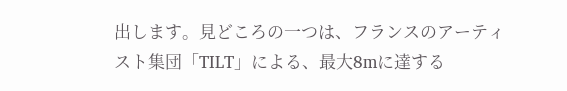出します。見どころの一つは、フランスのアーティスト集団「TILT」による、最大8mに達する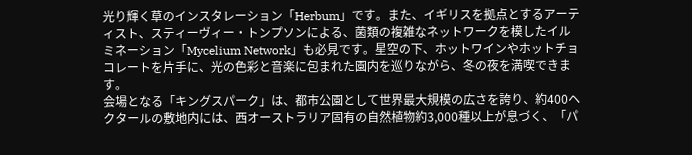光り輝く草のインスタレーション「Herbum」です。また、イギリスを拠点とするアーティスト、スティーヴィー・トンプソンによる、菌類の複雑なネットワークを模したイルミネーション「Mycelium Network」も必見です。星空の下、ホットワインやホットチョコレートを片手に、光の色彩と音楽に包まれた園内を巡りながら、冬の夜を満喫できます。
会場となる「キングスパーク」は、都市公園として世界最大規模の広さを誇り、約400ヘクタールの敷地内には、西オーストラリア固有の自然植物約3,000種以上が息づく、「パ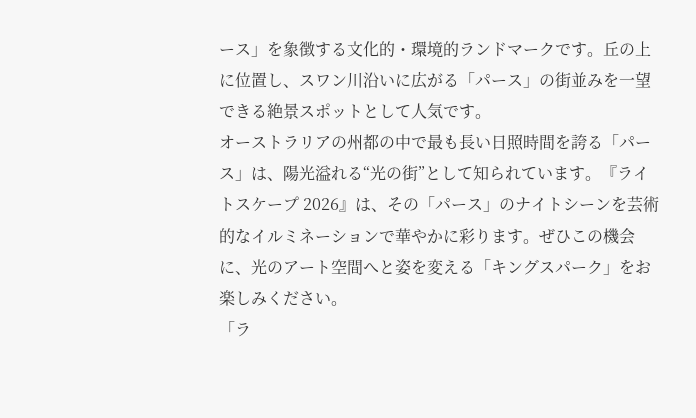ース」を象徴する文化的・環境的ランドマークです。丘の上に位置し、スワン川沿いに広がる「パース」の街並みを一望できる絶景スポットとして人気です。
オーストラリアの州都の中で最も長い日照時間を誇る「パース」は、陽光溢れる“光の街”として知られています。『ライトスケープ 2026』は、その「パース」のナイトシーンを芸術的なイルミネーションで華やかに彩ります。ぜひこの機会に、光のアート空間へと姿を変える「キングスパーク」をお楽しみください。
「ラ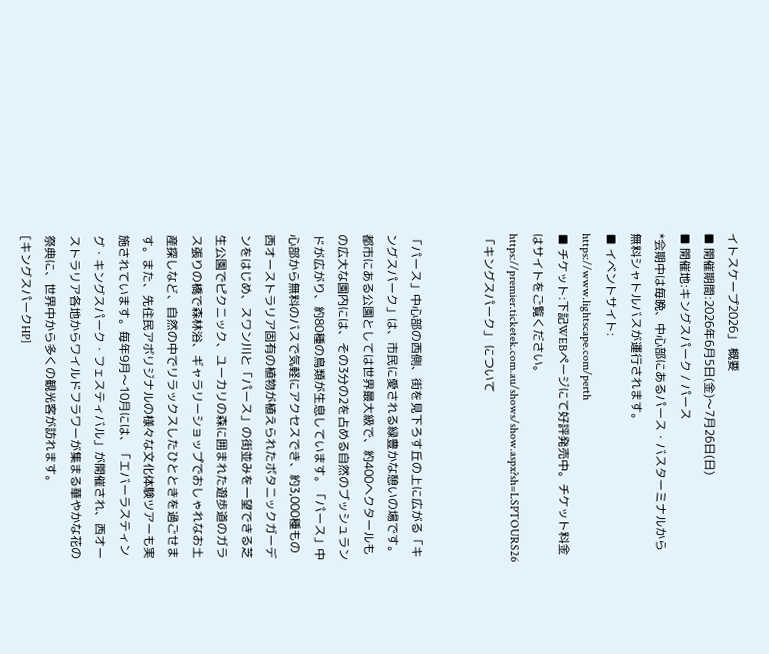イトスケープ2026」 概要
■ 開催期間:2026年6月5日(金)〜7月26日(日)
■ 開催地:キングスパーク / パース
*会期中は毎晩、中心部にあるパース・バスターミナルから無料シャトルバスが運行されます。
■ イベントサイト:
https://www.lightscape.com/perth
■ チケット:下記WEBページにて好評発売中。チケット料金はサイトをご覧ください。
https://premier.ticketek.com.au/shows/show.aspx?sh=LSPTOURS26
「キングスパーク」 について


「パース」中心部の西側、街を見下ろす丘の上に広がる「キングスパーク」は、市民に愛される緑豊かな憩いの場です。都市にある公園としては世界最大級で、約400ヘクタールもの広大な園内には、その3分の2を占める自然のブッシュランドが広がり、約80種の鳥類が生息しています。「パース」中心部から無料のバスで気軽にアクセスでき、約3,000種もの西オーストラリア固有の植物が植えられたボタニックガーデンをはじめ、スワン川と「パース」の街並みを一望できる芝生公園でピクニック、ユーカリの森に囲まれた遊歩道のガラス張りの橋で森林浴、ギャラリーショップでおしゃれなお土産探しなど、自然の中でリラックスしたひとときを過ごせます。また、先住民アボリジナルの様々な文化体験ツアーも実施されています。毎年9月〜10月には、「エバーラスティング・キングスパーク・フェスティバル」が開催され、西オーストラリア各地からワイルドフラワーが集まる華やかな花の祭典に、世界中から多くの観光客が訪れます。
[キングスパークHP]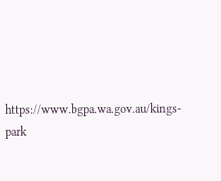https://www.bgpa.wa.gov.au/kings-park